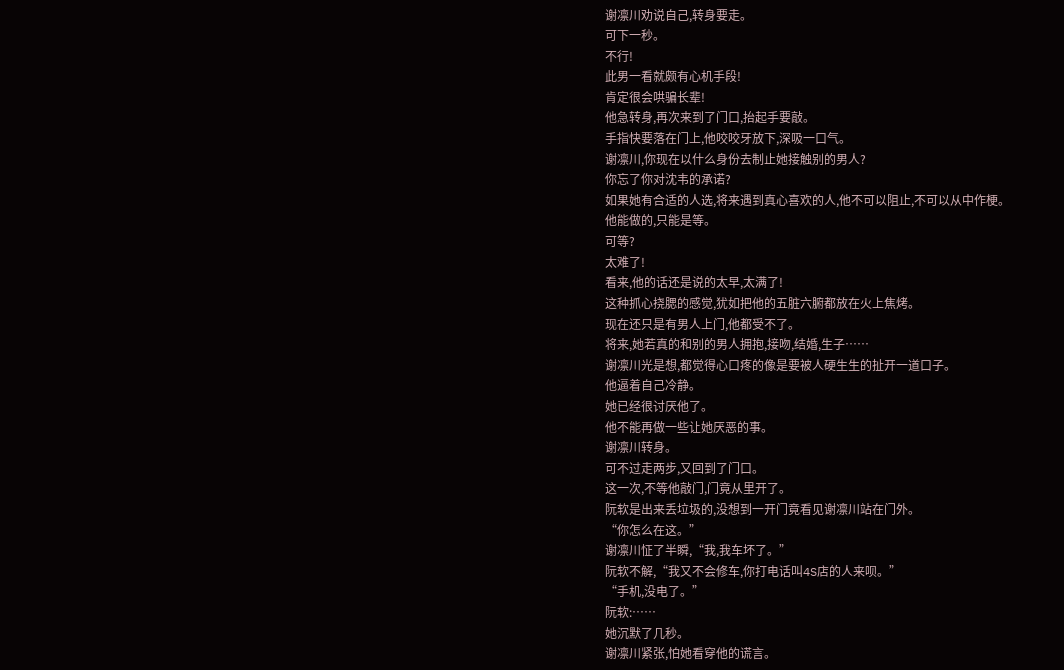谢凛川劝说自己,转身要走。
可下一秒。
不行!
此男一看就颇有心机手段!
肯定很会哄骗长辈!
他急转身,再次来到了门口,抬起手要敲。
手指快要落在门上,他咬咬牙放下,深吸一口气。
谢凛川,你现在以什么身份去制止她接触别的男人?
你忘了你对沈韦的承诺?
如果她有合适的人选,将来遇到真心喜欢的人,他不可以阻止,不可以从中作梗。
他能做的,只能是等。
可等?
太难了!
看来,他的话还是说的太早,太满了!
这种抓心挠腮的感觉,犹如把他的五脏六腑都放在火上焦烤。
现在还只是有男人上门,他都受不了。
将来,她若真的和别的男人拥抱,接吻,结婚,生子……
谢凛川光是想,都觉得心口疼的像是要被人硬生生的扯开一道口子。
他逼着自己冷静。
她已经很讨厌他了。
他不能再做一些让她厌恶的事。
谢凛川转身。
可不过走两步,又回到了门口。
这一次,不等他敲门,门竟从里开了。
阮软是出来丢垃圾的,没想到一开门竟看见谢凛川站在门外。
“你怎么在这。”
谢凛川怔了半瞬,“我,我车坏了。”
阮软不解,“我又不会修车,你打电话叫4S店的人来呗。”
“手机,没电了。”
阮软:……
她沉默了几秒。
谢凛川紧张,怕她看穿他的谎言。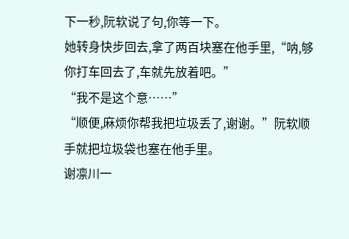下一秒,阮软说了句,你等一下。
她转身快步回去,拿了两百块塞在他手里,“呐,够你打车回去了,车就先放着吧。”
“我不是这个意……”
“顺便,麻烦你帮我把垃圾丢了,谢谢。”阮软顺手就把垃圾袋也塞在他手里。
谢凛川一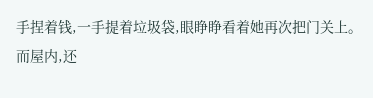手捏着钱,一手提着垃圾袋,眼睁睁看着她再次把门关上。
而屋内,还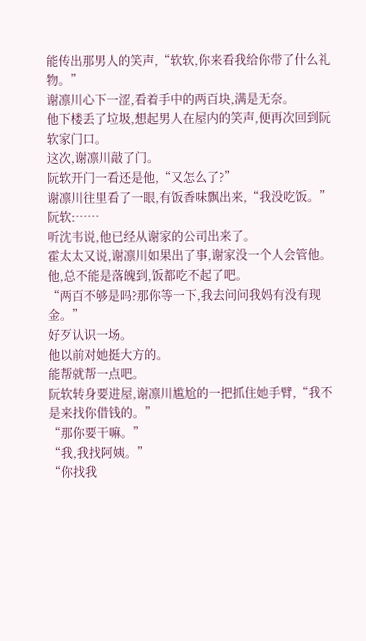能传出那男人的笑声,“软软,你来看我给你带了什么礼物。”
谢凛川心下一涩,看着手中的两百块,满是无奈。
他下楼丢了垃圾,想起男人在屋内的笑声,便再次回到阮软家门口。
这次,谢凛川敲了门。
阮软开门一看还是他,“又怎么了?”
谢凛川往里看了一眼,有饭香味飘出来,“我没吃饭。”
阮软:……
听沈韦说,他已经从谢家的公司出来了。
霍太太又说,谢凛川如果出了事,谢家没一个人会管他。
他,总不能是落魄到,饭都吃不起了吧。
“两百不够是吗?那你等一下,我去问问我妈有没有现金。”
好歹认识一场。
他以前对她挺大方的。
能帮就帮一点吧。
阮软转身要进屋,谢凛川尴尬的一把抓住她手臂,“我不是来找你借钱的。”
“那你要干嘛。”
“我,我找阿姨。”
“你找我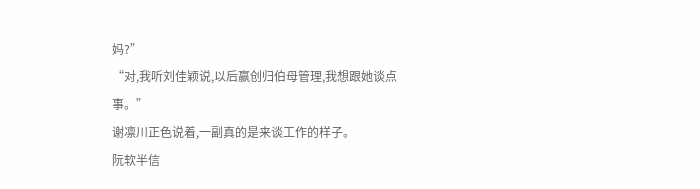妈?”
“对,我听刘佳颖说,以后赢创归伯母管理,我想跟她谈点事。”
谢凛川正色说着,一副真的是来谈工作的样子。
阮软半信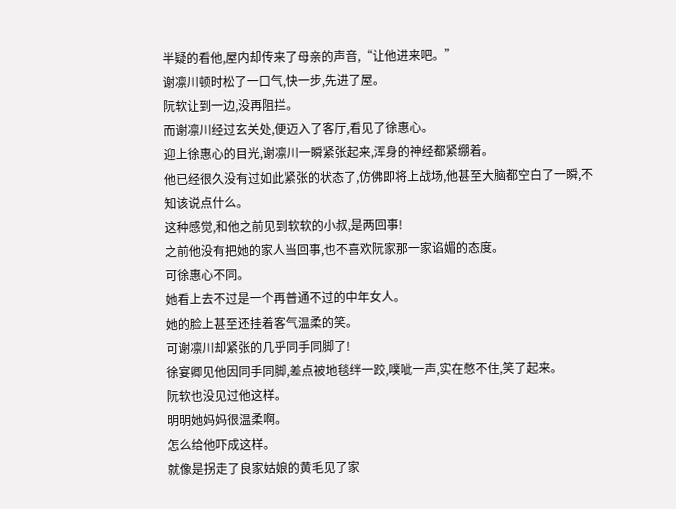半疑的看他,屋内却传来了母亲的声音,“让他进来吧。”
谢凛川顿时松了一口气,快一步,先进了屋。
阮软让到一边,没再阻拦。
而谢凛川经过玄关处,便迈入了客厅,看见了徐惠心。
迎上徐惠心的目光,谢凛川一瞬紧张起来,浑身的神经都紧绷着。
他已经很久没有过如此紧张的状态了,仿佛即将上战场,他甚至大脑都空白了一瞬,不知该说点什么。
这种感觉,和他之前见到软软的小叔,是两回事!
之前他没有把她的家人当回事,也不喜欢阮家那一家谄媚的态度。
可徐惠心不同。
她看上去不过是一个再普通不过的中年女人。
她的脸上甚至还挂着客气温柔的笑。
可谢凛川却紧张的几乎同手同脚了!
徐宴卿见他因同手同脚,差点被地毯绊一跤,噗呲一声,实在憋不住,笑了起来。
阮软也没见过他这样。
明明她妈妈很温柔啊。
怎么给他吓成这样。
就像是拐走了良家姑娘的黄毛见了家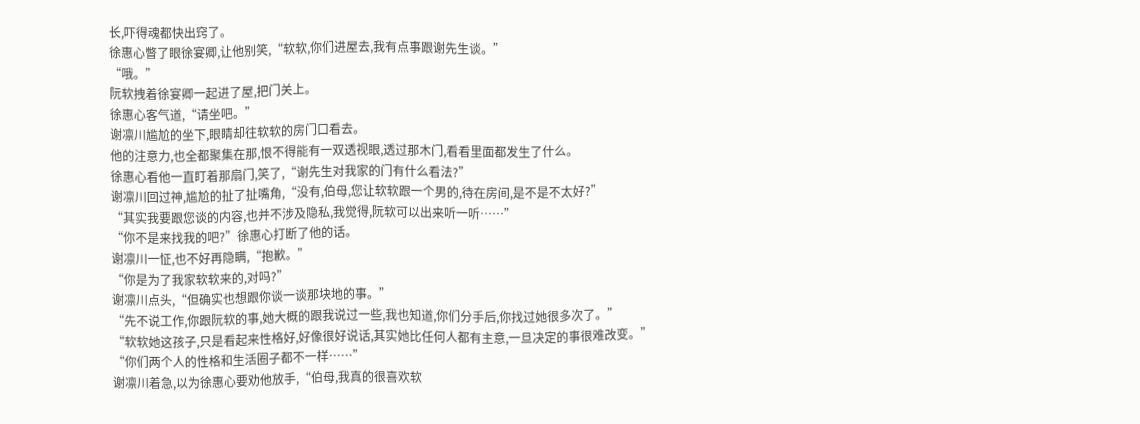长,吓得魂都快出窍了。
徐惠心瞥了眼徐宴卿,让他别笑,“软软,你们进屋去,我有点事跟谢先生谈。”
“哦。”
阮软拽着徐宴卿一起进了屋,把门关上。
徐惠心客气道,“请坐吧。”
谢凛川尴尬的坐下,眼睛却往软软的房门口看去。
他的注意力,也全都聚集在那,恨不得能有一双透视眼,透过那木门,看看里面都发生了什么。
徐惠心看他一直盯着那扇门,笑了,“谢先生对我家的门有什么看法?”
谢凛川回过神,尴尬的扯了扯嘴角,“没有,伯母,您让软软跟一个男的,待在房间,是不是不太好?”
“其实我要跟您谈的内容,也并不涉及隐私,我觉得,阮软可以出来听一听……”
“你不是来找我的吧?”徐惠心打断了他的话。
谢凛川一怔,也不好再隐瞒,“抱歉。”
“你是为了我家软软来的,对吗?”
谢凛川点头,“但确实也想跟你谈一谈那块地的事。”
“先不说工作,你跟阮软的事,她大概的跟我说过一些,我也知道,你们分手后,你找过她很多次了。”
“软软她这孩子,只是看起来性格好,好像很好说话,其实她比任何人都有主意,一旦决定的事很难改变。”
“你们两个人的性格和生活圈子都不一样……”
谢凛川着急,以为徐惠心要劝他放手,“伯母,我真的很喜欢软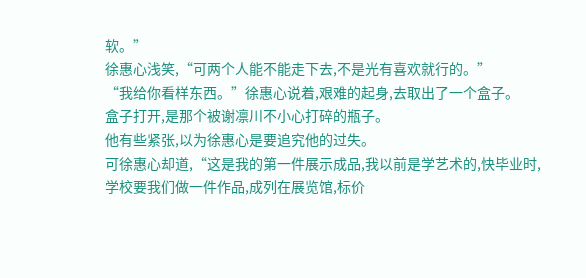软。”
徐惠心浅笑,“可两个人能不能走下去,不是光有喜欢就行的。”
“我给你看样东西。”徐惠心说着,艰难的起身,去取出了一个盒子。
盒子打开,是那个被谢凛川不小心打碎的瓶子。
他有些紧张,以为徐惠心是要追究他的过失。
可徐惠心却道,“这是我的第一件展示成品,我以前是学艺术的,快毕业时,学校要我们做一件作品,成列在展览馆,标价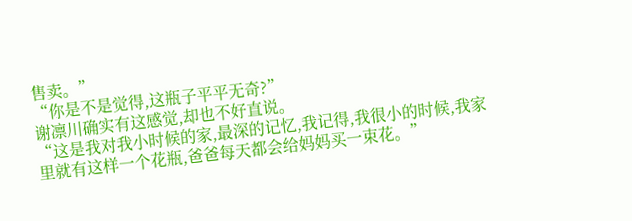售卖。”
“你是不是觉得,这瓶子平平无奇?”
谢凛川确实有这感觉,却也不好直说。
“这是我对我小时候的家,最深的记忆,我记得,我很小的时候,我家里就有这样一个花瓶,爸爸每天都会给妈妈买一束花。”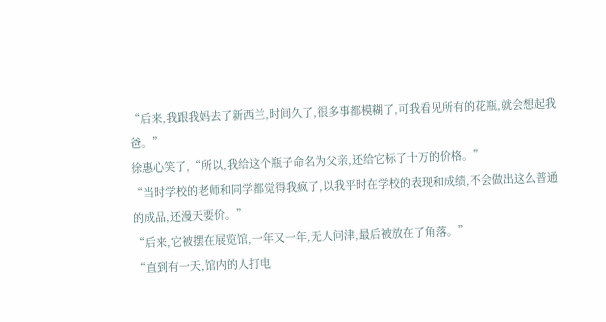“后来,我跟我妈去了新西兰,时间久了,很多事都模糊了,可我看见所有的花瓶,就会想起我爸。”
徐惠心笑了,“所以,我给这个瓶子命名为父亲,还给它标了十万的价格。”
“当时学校的老师和同学都觉得我疯了,以我平时在学校的表现和成绩,不会做出这么普通的成品,还漫天要价。”
“后来,它被摆在展览馆,一年又一年,无人问津,最后被放在了角落。”
“直到有一天,馆内的人打电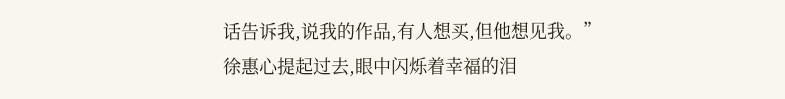话告诉我,说我的作品,有人想买,但他想见我。”
徐惠心提起过去,眼中闪烁着幸福的泪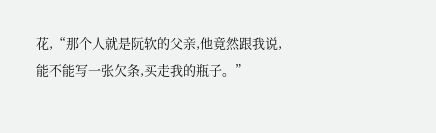花,“那个人就是阮软的父亲,他竟然跟我说,能不能写一张欠条,买走我的瓶子。”